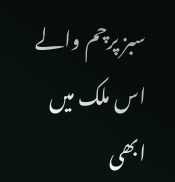سبز پرچم والے اس ملک میں ابھی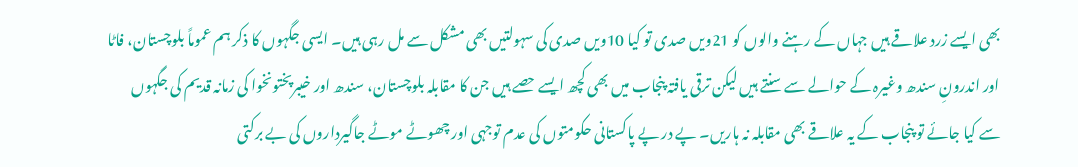بھی ایسے زرد علاقے ہیں جہاں کے رہنے والوں کو 21ویں صدی تو کیا 10ویں صدی کی سہولتیں بھی مشکل سے مل رہی ہیں۔ ایسی جگہوں کا ذکر ہم عموماً بلوچستان، فاٹا اور اندرونِ سندھ وغیرہ کے حوالے سے سنتے ہیں لیکن ترقی یافتہ پنجاب میں بھی کچھ ایسے حصے ہیں جن کا مقابلہ بلوچستان، سندھ اور خیبرپختونخوا کی زمانہ قدیم کی جگہوں سے کیا جائے تو پنجاب کے یہ علاقے بھی مقابلہ نہ ہاریں۔ پے در پے پاکستانی حکومتوں کی عدم توجہی اور چھوٹے موٹے جاگیرداروں کی بے برکتی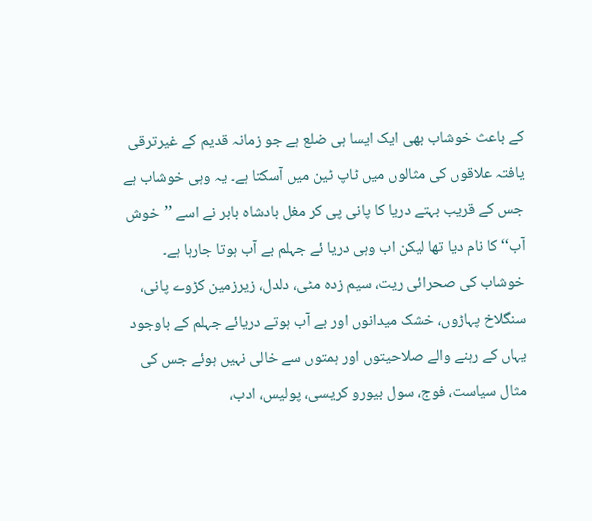کے باعث خوشاب بھی ایک ایسا ہی ضلع ہے جو زمانہ قدیم کے غیرترقی یافتہ علاقوں کی مثالوں میں ٹاپ ٹین میں آسکتا ہے۔ یہ وہی خوشاب ہے جس کے قریب بہتے دریا کا پانی پی کر مغل بادشاہ بابر نے اسے ’’خوش آب‘‘ کا نام دیا تھا لیکن اب وہی دریا ئے جہلم بے آب ہوتا جارہا ہے۔ خوشاب کی صحرائی ریت، سیم زدہ مٹی، دلدل، زیرزمین کڑوے پانی، سنگلاخ پہاڑوں، خشک میدانوں اور بے آب ہوتے دریائے جہلم کے باوجود یہاں کے رہنے والے صلاحیتوں اور ہمتوں سے خالی نہیں ہوئے جس کی مثال سیاست، فوج، سول بیورو کریسی، پولیس، ادب،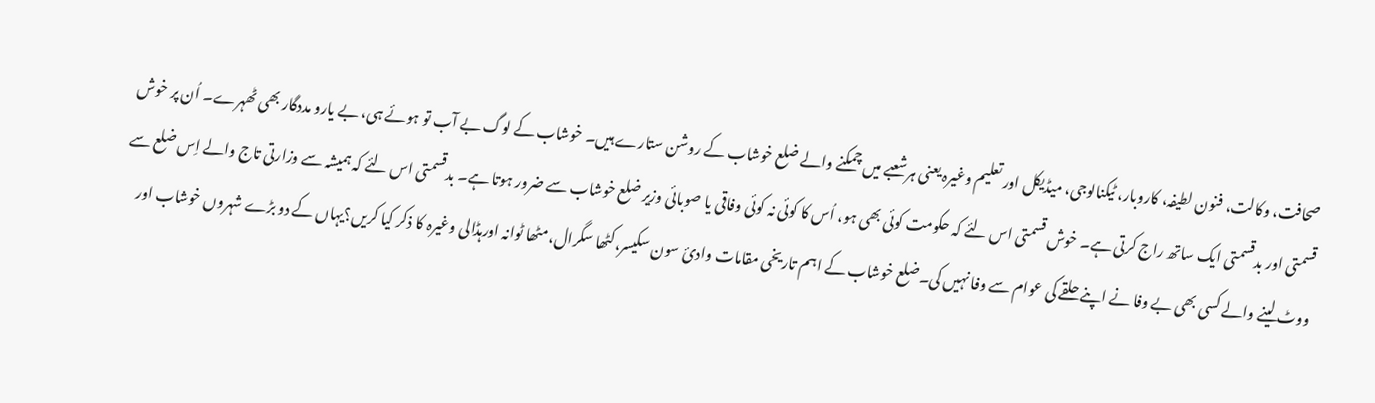صحافت، وکالت، فنون لطیفہ، کاروبار، ٹیکنالوجی، میڈیکل اور تعلیم وغیرہ یعنی ہرشعبے میں چمکنے والے ضلع خوشاب کے روشن ستارے ہیں۔ خوشاب کے لوگ بے آب تو ہوئے ہی، بے یارو مددگار بھی ٹھہرے۔ اُن پر خوش قسمتی اور بدقسمتی ایک ساتھ راج کرتی ہے۔ خوش قسمتی اس لئے کہ حکومت کوئی بھی ہو، اُس کا کوئی نہ کوئی وفاقی یا صوبائی وزیر ضلع خوشاب سے ضرور ہوتا ہے۔ بدقسمتی اس لئے کہ ہمیشہ سے وزارتی تاج والے اِس ضلع سے ووٹ لینے والے کسی بھی بے وفا نے اپنے حلقے کی عوام سے وفا نہیں کی۔ضلع خوشاب کے اہم تاریخی مقامات وادیٔ سون سکیسر،کٹھا سگرال،مٹھا ٹوانہ اورہڈالی وغیرہ کا ذکر کیا کریں؟یہاں کے دو بڑے شہروں خوشاب اور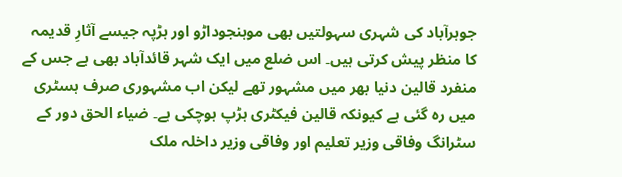جوہرآباد کی شہری سہولتیں بھی موہنجوداڑو اور ہڑپہ جیسے آثارِ قدیمہ کا منظر پیش کرتی ہیں۔ اس ضلع میں ایک شہر قائدآباد بھی ہے جس کے منفرد قالین دنیا بھر میں مشہور تھے لیکن اب مشہوری صرف ہسٹری میں رہ گئی ہے کیونکہ قالین فیکٹری ہڑپ ہوچکی ہے۔ ضیاء الحق دور کے سٹرانگ وفاقی وزیر تعلیم اور وفاقی وزیر داخلہ ملک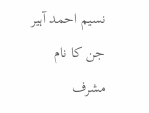نسیم احمد آہیر جن کا نام مشرف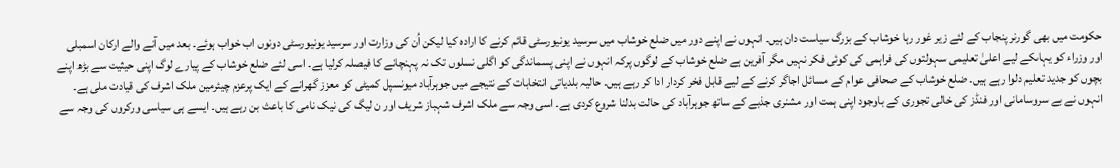حکومت میں بھی گورنر پنجاب کے لئے زیر غور رہا خوشاب کے بزرگ سیاست دان ہیں۔ انہوں نے اپنے دور میں ضلع خوشاب میں سرسید یونیورسٹی قائم کرنے کا ارادہ کیا لیکن اُن کی وزارت اور سرسید یونیورسٹی دونوں اب خواب ہوئے۔ بعد میں آنے والے ارکان اسمبلی اور وزراء کو یہاںکے لیے اعلیٰ تعلیمی سہولتوں کی فراہمی کی کوئی فکر نہیں مگر آفرین ہے ضلع خوشاب کے لوگوں پرکہ انہوں نے اپنی پسماندگی کو اگلی نسلوں تک نہ پہنچانے کا فیصلہ کرلیا ہے۔ اسی لئے ضلع خوشاب کے پیارے لوگ اپنی حیثیت سے بڑھ اپنے بچوں کو جدید تعلیم دلوا رہے ہیں۔ ضلع خوشاب کے صحافی عوام کے مسائل اجاگر کرنے کے لیے قابل فخر کردار ادا کر رہے ہیں۔ حالیہ بلدیاتی انتخابات کے نتیجے میں جوہرآباد میونسپل کمیٹی کو معزز گھرانے کے ایک پرعزم چیئرمین ملک اشرف کی قیادت ملی ہے۔ انہوں نے بے سروسامانی اور فنڈز کی خالی تجوری کے باوجود اپنی ہمت اور مشنری جذبے کے ساتھ جوہرآباد کی حالت بدلنا شروع کردی ہے۔ اسی وجہ سے ملک اشرف شہباز شریف اور ن لیگ کی نیک نامی کا باعث بن رہے ہیں۔ ایسے ہی سیاسی ورکروں کی وجہ سے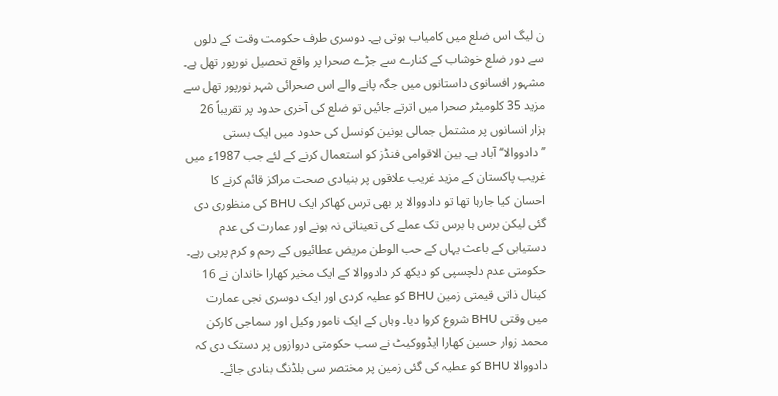ن لیگ اس ضلع میں کامیاب ہوتی ہے۔ دوسری طرف حکومت وقت کے دلوں سے دور ضلع خوشاب کے کنارے سے جڑے صحرا پر واقع تحصیل نورپور تھل ہے۔ مشہور افسانوی داستانوں میں جگہ پانے والے اس صحرائی شہر نورپور تھل سے مزید 35 کلومیٹر صحرا میں اترتے جائیں تو ضلع کی آخری حدود پر تقریباً 26 ہزار انسانوں پر مشتمل جمالی یونین کونسل کی حدود میں ایک بستی ’’دادووالا‘‘ آباد ہے۔ بین الاقوامی فنڈز کو استعمال کرنے کے لئے جب 1987ء میں غریب پاکستان کے مزید غریب علاقوں پر بنیادی صحت مراکز قائم کرنے کا احسان کیا جارہا تھا تو دادووالا پر بھی ترس کھاکر ایک BHU کی منظوری دی گئی لیکن برس ہا برس تک عملے کی تعیناتی نہ ہونے اور عمارت کی عدم دستیابی کے باعث یہاں کے حب الوطن مریض عطائیوں کے رحم و کرم پرہی رہے۔ حکومتی عدم دلچسپی کو دیکھ کر دادووالا کے ایک مخیر کھارا خاندان نے 16 کینال ذاتی قیمتی زمین BHU کو عطیہ کردی اور ایک دوسری نجی عمارت میں وقتی BHU شروع کروا دیا۔ وہاں کے ایک نامور وکیل اور سماجی کارکن محمد زوار حسین کھارا ایڈووکیٹ نے سب حکومتی دروازوں پر دستک دی کہ دادووالا BHU کو عطیہ کی گئی زمین پر مختصر سی بلڈنگ بنادی جائے۔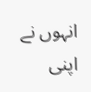انہوں نے اپنی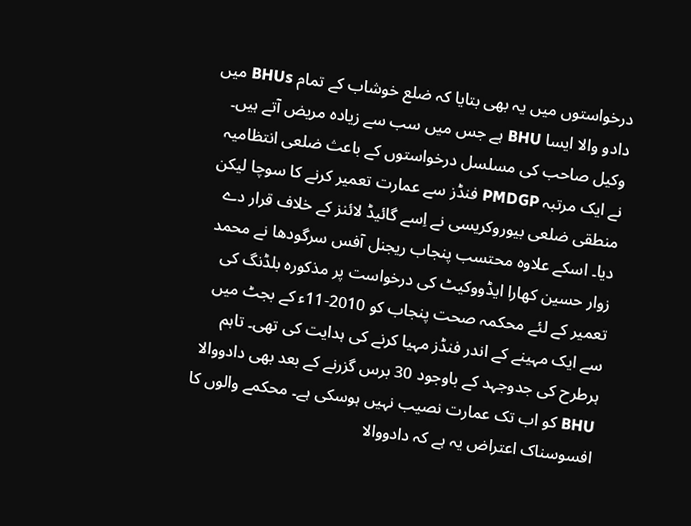درخواستوں میں یہ بھی بتایا کہ ضلع خوشاب کے تمام BHUs میں دادو والا ایسا BHU ہے جس میں سب سے زیادہ مریض آتے ہیں۔ وکیل صاحب کی مسلسل درخواستوں کے باعث ضلعی انتظامیہ نے ایک مرتبہ PMDGP فنڈز سے عمارت تعمیر کرنے کا سوچا لیکن منطقی ضلعی بیوروکریسی نے اِسے گائیڈ لائنز کے خلاف قرار دے دیا۔ اسکے علاوہ محتسب پنجاب ریجنل آفس سرگودھا نے محمد زوار حسین کھارا ایڈووکیٹ کی درخواست پر مذکورہ بلڈنگ کی تعمیر کے لئے محکمہ صحت پنجاب کو 2010-11ء کے بجٹ میں سے ایک مہینے کے اندر فنڈز مہیا کرنے کی ہدایت کی تھی۔ تاہم ہرطرح کی جدوجہد کے باوجود 30 برس گزرنے کے بعد بھی دادووالا BHU کو اب تک عمارت نصیب نہیں ہوسکی ہے۔ محکمے والوں کا افسوسناک اعتراض یہ ہے کہ دادووالا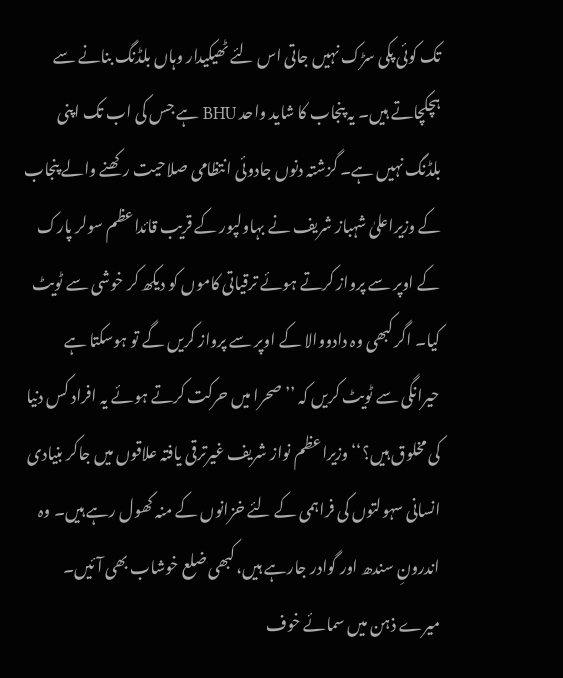تک کوئی پکی سڑک نہیں جاتی اس لئے ٹھیکیدار وہاں بلڈنگ بنانے سے ہچکچاتے ہیں۔ یہ پنجاب کا شاید واحد BHU ہے جس کی اب تک اپنی بلڈنگ نہیں ہے۔ گزشتہ دنوں جادوئی انتظامی صلاحیت رکھنے والے پنجاب کے وزیراعلیٰ شہباز شریف نے بہاولپور کے قریب قائداعظم سولر پارک کے اوپر سے پرواز کرتے ہوئے ترقیاتی کاموں کو دیکھ کر خوشی سے ٹویٹ کیا۔ اگر کبھی وہ دادووالا کے اوپر سے پرواز کریں گے تو ہوسکتا ہے حیرانگی سے ٹویٹ کریں کہ ’’صحرا میں حرکت کرتے ہوئے یہ افراد کس دنیا کی مخلوق ہیں؟‘‘ وزیراعظم نواز شریف غیرترقی یافتہ علاقوں میں جاکر بنیادی انسانی سہولتوں کی فراہمی کے لئے خزانوں کے منہ کھول رہے ہیں۔ وہ اندرونِ سندھ اور گوادر جارہے ہیں، کبھی ضلع خوشاب بھی آئیں۔
میرے ذہن میں سمائے خوف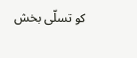کو تسلّی بخش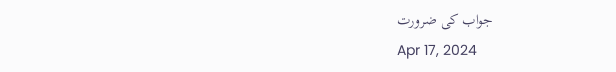جواب کی ضرورت
Apr 17, 2024